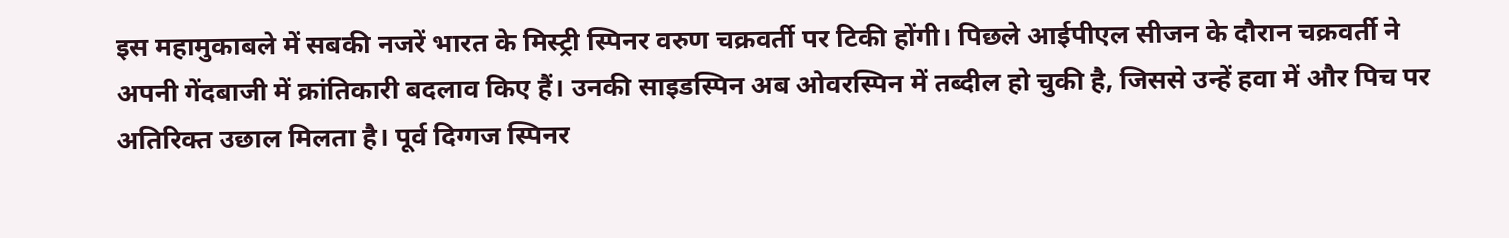इस महामुकाबले में सबकी नजरें भारत के मिस्ट्री स्पिनर वरुण चक्रवर्ती पर टिकी होंगी। पिछले आईपीएल सीजन के दौरान चक्रवर्ती ने अपनी गेंदबाजी में क्रांतिकारी बदलाव किए हैं। उनकी साइडस्पिन अब ओवरस्पिन में तब्दील हो चुकी है, जिससे उन्हें हवा में और पिच पर अतिरिक्त उछाल मिलता है। पूर्व दिग्गज स्पिनर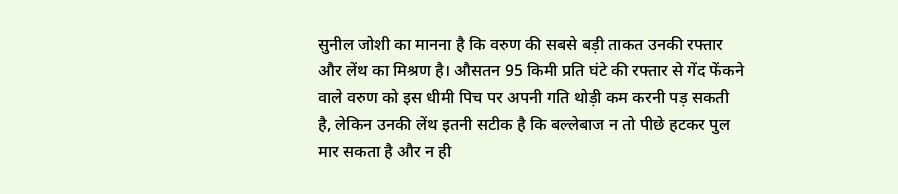सुनील जोशी का मानना है कि वरुण की सबसे बड़ी ताकत उनकी रफ्तार और लेंथ का मिश्रण है। औसतन 95 किमी प्रति घंटे की रफ्तार से गेंद फेंकने वाले वरुण को इस धीमी पिच पर अपनी गति थोड़ी कम करनी पड़ सकती है, लेकिन उनकी लेंथ इतनी सटीक है कि बल्लेबाज न तो पीछे हटकर पुल मार सकता है और न ही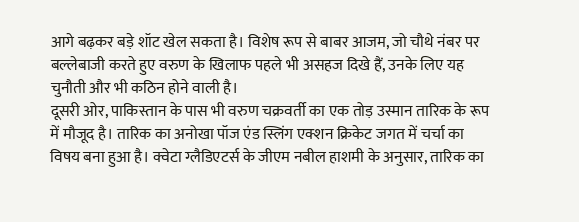आगे बढ़कर बड़े शॉट खेल सकता है। विशेष रूप से बाबर आजम, जो चौथे नंबर पर बल्लेबाजी करते हुए वरुण के खिलाफ पहले भी असहज दिखे हैं, उनके लिए यह चुनौती और भी कठिन होने वाली है।
दूसरी ओर, पाकिस्तान के पास भी वरुण चक्रवर्ती का एक तोड़ उस्मान तारिक के रूप में मौजूद है। तारिक का अनोखा पॉज एंड स्लिंग एक्शन क्रिकेट जगत में चर्चा का विषय बना हुआ है। क्वेटा ग्लैडिएटर्स के जीएम नबील हाशमी के अनुसार, तारिक का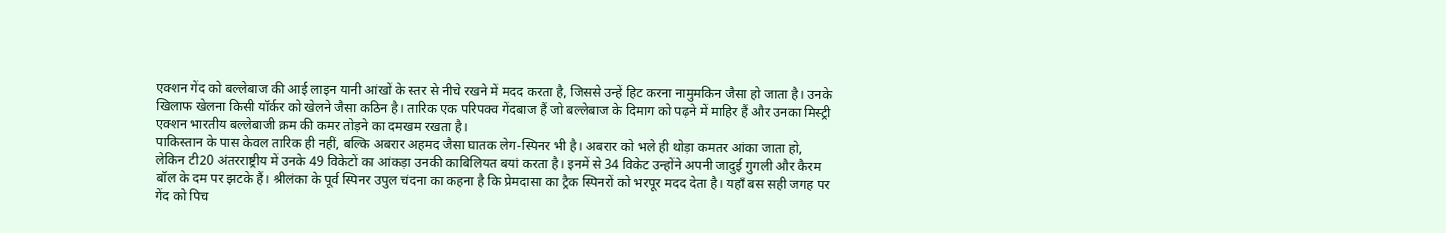एक्शन गेंद को बल्लेबाज की आई लाइन यानी आंखों के स्तर से नीचे रखने में मदद करता है, जिससे उन्हें हिट करना नामुमकिन जैसा हो जाता है। उनके खिलाफ खेलना किसी यॉर्कर को खेलने जैसा कठिन है। तारिक एक परिपक्व गेंदबाज हैं जो बल्लेबाज के दिमाग को पढ़ने में माहिर हैं और उनका मिस्ट्री एक्शन भारतीय बल्लेबाजी क्रम की कमर तोड़ने का दमखम रखता है।
पाकिस्तान के पास केवल तारिक ही नहीं, बल्कि अबरार अहमद जैसा घातक लेग-स्पिनर भी है। अबरार को भले ही थोड़ा कमतर आंका जाता हो, लेकिन टी20 अंतरराष्ट्रीय में उनके 49 विकेटों का आंकड़ा उनकी काबिलियत बयां करता है। इनमें से 34 विकेट उन्होंने अपनी जादुई गुगली और कैरम बॉल के दम पर झटके हैं। श्रीलंका के पूर्व स्पिनर उपुल चंदना का कहना है कि प्रेमदासा का ट्रैक स्पिनरों को भरपूर मदद देता है। यहाँ बस सही जगह पर गेंद को पिच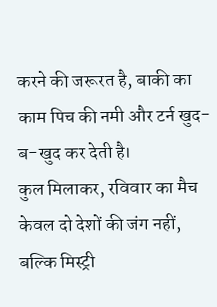करने की जरूरत है, बाकी का काम पिच की नमी और टर्न खुद-ब-खुद कर देती है।
कुल मिलाकर, रविवार का मैच केवल दो देशों की जंग नहीं, बल्कि मिस्ट्री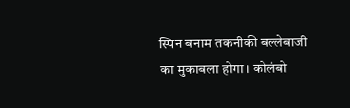स्पिन बनाम तकनीकी बल्लेबाजी का मुकाबला होगा। कोलंबो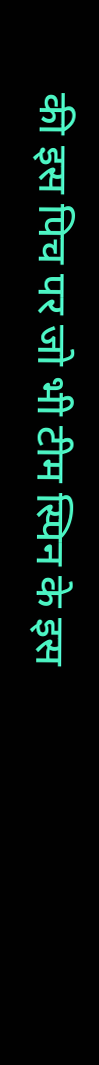की इस पिच पर जो भी टीम स्पिन के इस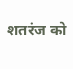शतरंज को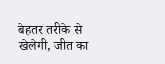बेहतर तरीके से खेलेगी, जीत का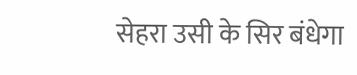सेहरा उसी के सिर बंधेगा